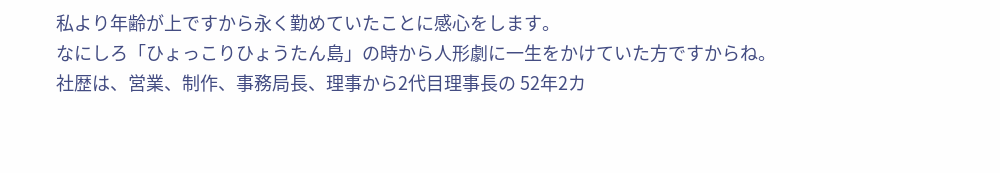私より年齢が上ですから永く勤めていたことに感心をします。
なにしろ「ひょっこりひょうたん島」の時から人形劇に一生をかけていた方ですからね。
社歴は、営業、制作、事務局長、理事から2代目理事長の 52年2カ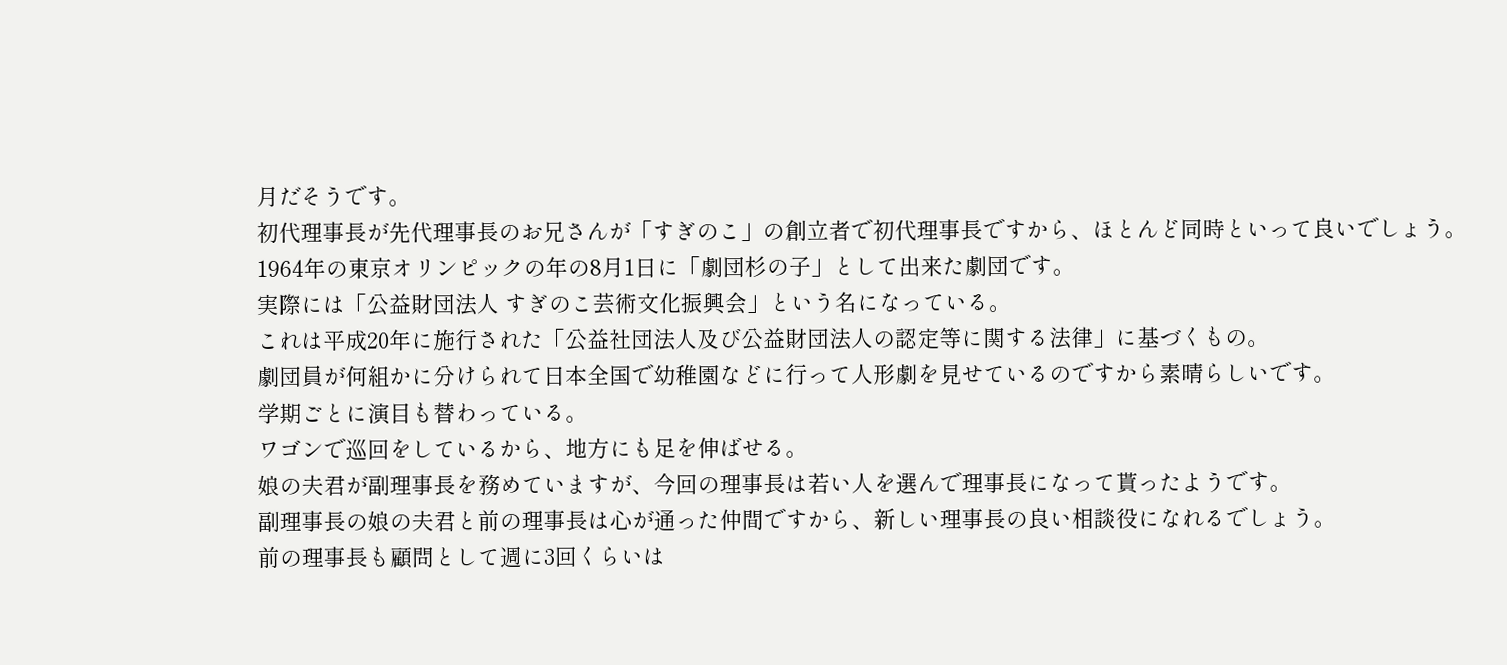月だそうです。
初代理事長が先代理事長のお兄さんが「すぎのこ」の創立者で初代理事長ですから、ほとんど同時といって良いでしょう。
1964年の東京オリンピックの年の8月1日に「劇団杉の子」として出来た劇団です。
実際には「公益財団法人 すぎのこ芸術文化振興会」という名になっている。
これは平成20年に施行された「公益社団法人及び公益財団法人の認定等に関する法律」に基づくもの。
劇団員が何組かに分けられて日本全国で幼稚園などに行って人形劇を見せているのですから素晴らしいです。
学期ごとに演目も替わっている。
ワゴンで巡回をしているから、地方にも足を伸ばせる。
娘の夫君が副理事長を務めていますが、今回の理事長は若い人を選んで理事長になって貰ったようです。
副理事長の娘の夫君と前の理事長は心が通った仲間ですから、新しい理事長の良い相談役になれるでしょう。
前の理事長も顧問として週に3回くらいは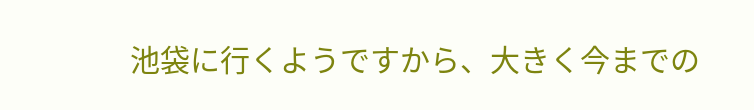池袋に行くようですから、大きく今までの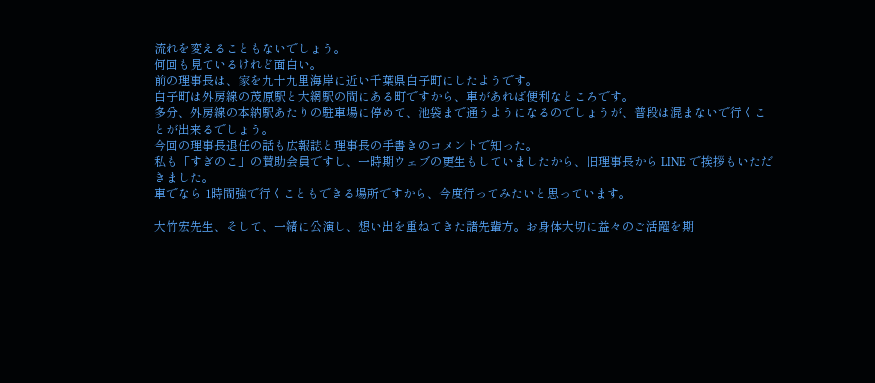流れを変えることもないでしょう。
何回も見ているけれど面白い。
前の理事長は、家を九十九里海岸に近い千葉県白子町にしたようです。
白子町は外房線の茂原駅と大網駅の間にある町ですから、車があれば便利なところです。
多分、外房線の本納駅あたりの駐車場に停めて、池袋まで通うようになるのでしょうが、普段は混まないで行くことが出来るでしょう。
今回の理事長退任の話も広報誌と理事長の手書きのコメントで知った。
私も「すぎのこ」の賛助会員ですし、一時期ウェブの更生もしていましたから、旧理事長から LINE で挨拶もいただきました。
車でなら 1時間強で行くこともできる場所ですから、今度行ってみたいと思っています。

大竹宏先生、そして、一緒に公演し、想い出を重ねてきた諸先輩方。お身体大切に益々のご活躍を期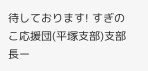待しております! すぎのこ応援団(平塚支部)支部長ー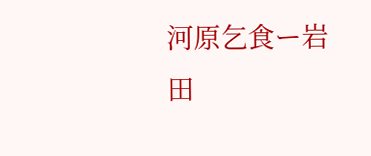河原乞食ー岩田